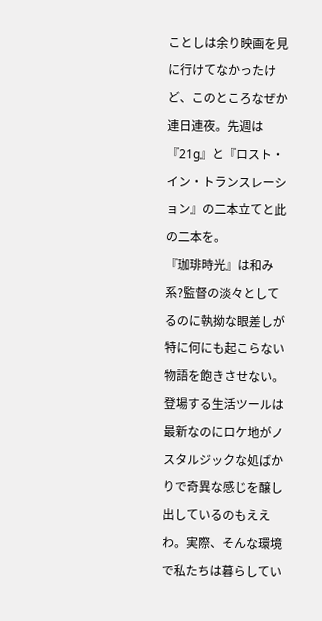ことしは余り映画を見に行けてなかったけど、このところなぜか連日連夜。先週は『21g』と『ロスト・イン・トランスレーション』の二本立てと此の二本を。
『珈琲時光』は和み系?監督の淡々としてるのに執拗な眼差しが特に何にも起こらない物語を飽きさせない。登場する生活ツールは最新なのにロケ地がノスタルジックな処ばかりで奇異な感じを醸し出しているのもええわ。実際、そんな環境で私たちは暮らしてい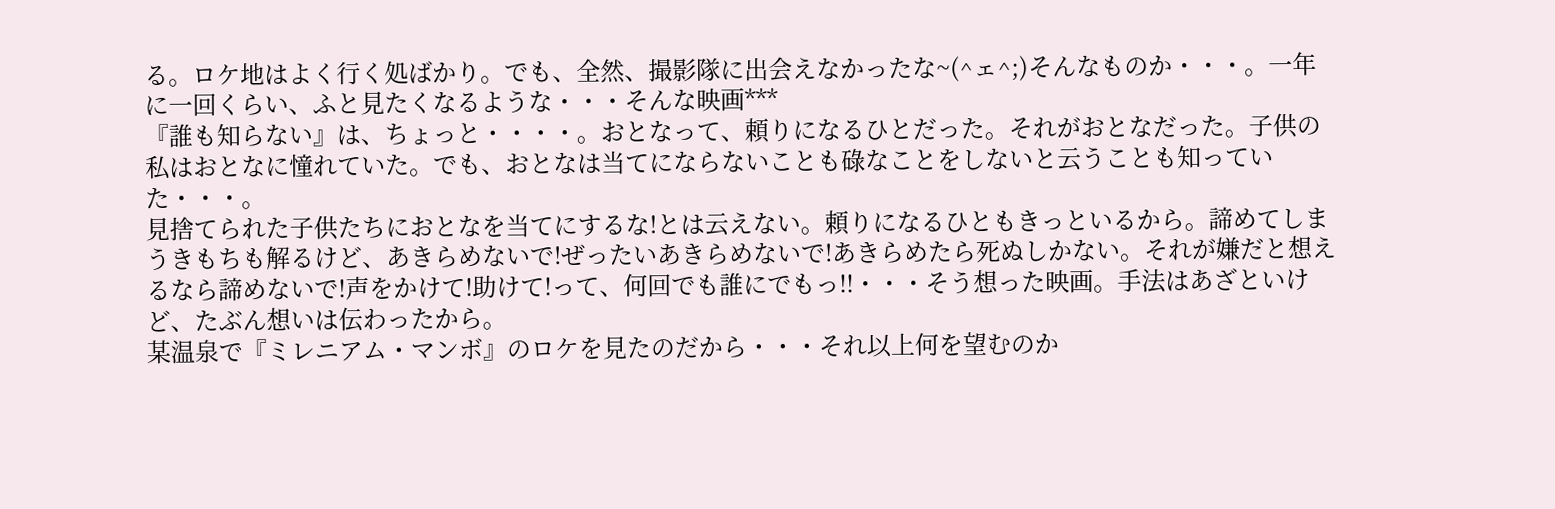る。ロケ地はよく行く処ばかり。でも、全然、撮影隊に出会えなかったな~(^ェ^;)そんなものか・・・。一年に一回くらい、ふと見たくなるような・・・そんな映画***
『誰も知らない』は、ちょっと・・・・。おとなって、頼りになるひとだった。それがおとなだった。子供の私はおとなに憧れていた。でも、おとなは当てにならないことも碌なことをしないと云うことも知っていた・・・。
見捨てられた子供たちにおとなを当てにするな!とは云えない。頼りになるひともきっといるから。諦めてしまうきもちも解るけど、あきらめないで!ぜったいあきらめないで!あきらめたら死ぬしかない。それが嫌だと想えるなら諦めないで!声をかけて!助けて!って、何回でも誰にでもっ!!・・・そう想った映画。手法はあざといけど、たぶん想いは伝わったから。
某温泉で『ミレニアム・マンボ』のロケを見たのだから・・・それ以上何を望むのか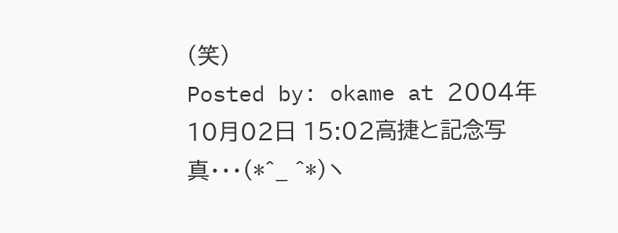(笑)
Posted by: okame at 2004年10月02日 15:02高捷と記念写真・・・(*^_ ^*)ヽ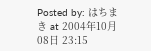Posted by: はちまき at 2004年10月08日 23:15